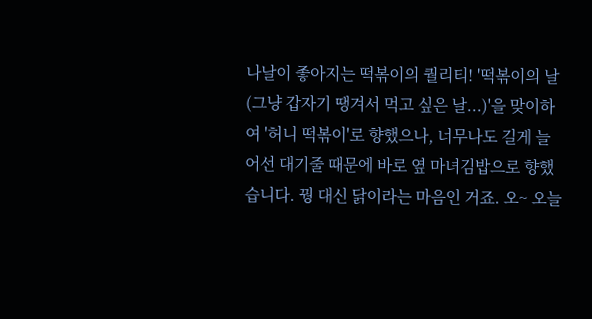나날이 좋아지는 떡볶이의 퀄리티! '떡볶이의 날(그냥 갑자기 땡겨서 먹고 싶은 날...)'을 맞이하여 '허니 떡볶이'로 향했으나, 너무나도 길게 늘어선 대기줄 때문에 바로 옆 마녀김밥으로 향했습니다. 꿩 대신 닭이라는 마음인 거죠. 오~ 오늘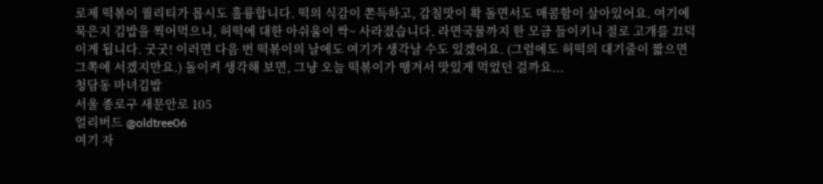로제 떡볶이 퀄리티가 몹시도 훌륭합니다. 떡의 식감이 쫀득하고, 감칠맛이 확 돌면서도 매콤함이 살아있어요. 여기에 묵은지 김밥을 찍어먹으니, 허떡에 대한 아쉬움이 싹~ 사라졌습니다. 라면국물까지 한 모금 들이키니 절로 고개를 끄덕이게 됩니다. 굿굿! 이러면 다음 번 떡볶이의 날에도 여기가 생각날 수도 있겠어요. (그럼에도 허떡의 대기줄이 짧으면 그쪽에 서겠지만요.) 돌이켜 생각해 보면, 그냥 오늘 떡볶이가 땡겨서 맛있게 먹었던 걸까요...
청담동 마녀김밥
서울 종로구 새문안로 105
얼리버드 @oldtree06
여기 자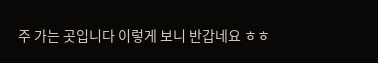주 가는 곳입니다 이렇게 보니 반갑네요 ㅎㅎ